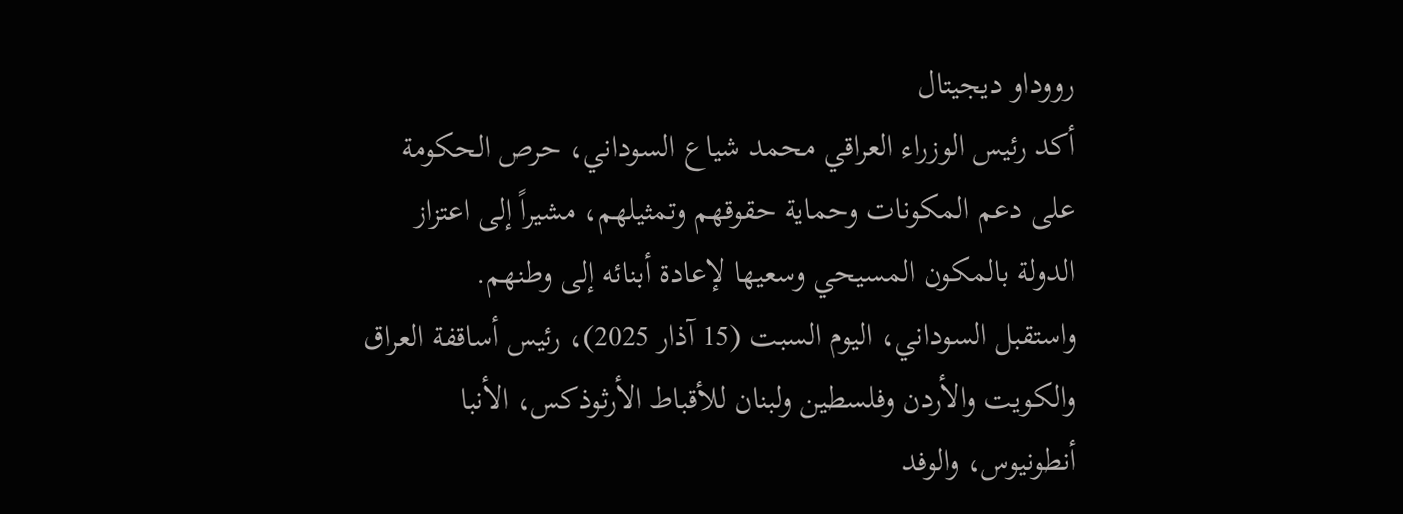رووداو ديجيتال
أكد رئيس الوزراء العراقي محمد شياع السوداني، حرص الحكومة على دعم المكونات وحماية حقوقهم وتمثيلهم، مشيراً إلى اعتزاز الدولة بالمكون المسيحي وسعيها لإعادة أبنائه إلى وطنهم.
واستقبل السوداني، اليوم السبت (15 آذار 2025)، رئيس أساقفة العراق والكويت والأردن وفلسطين ولبنان للأقباط الأرثوذكس، الأنبا أنطونيوس، والوفد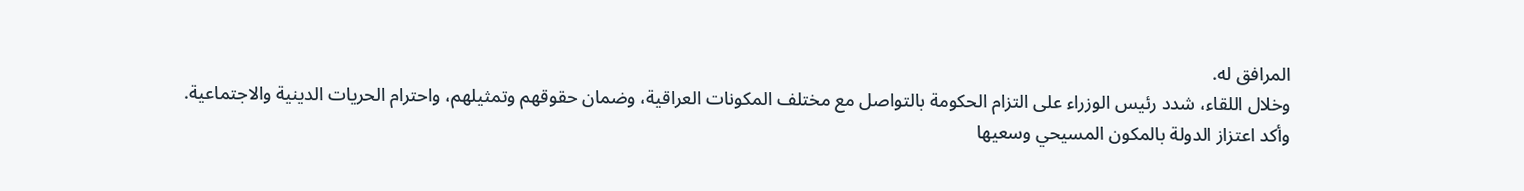المرافق له.
وخلال اللقاء، شدد رئيس الوزراء على التزام الحكومة بالتواصل مع مختلف المكونات العراقية، وضمان حقوقهم وتمثيلهم، واحترام الحريات الدينية والاجتماعية.
وأكد اعتزاز الدولة بالمكون المسيحي وسعيها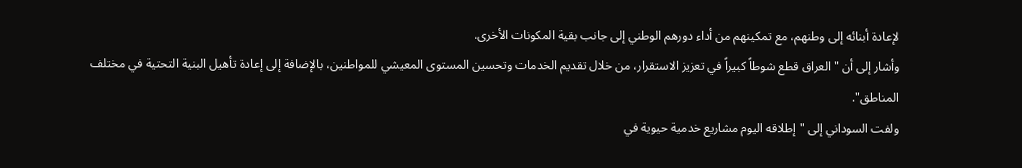لإعادة أبنائه إلى وطنهم، مع تمكينهم من أداء دورهم الوطني إلى جانب بقية المكونات الأخرى.
وأشار إلى أن "العراق قطع شوطاً كبيراً في تعزيز الاستقرار، من خلال تقديم الخدمات وتحسين المستوى المعيشي للمواطنين، بالإضافة إلى إعادة تأهيل البنية التحتية في مختلف المناطق".
ولفت السوداني إلى "إطلاقه اليوم مشاريع خدمية حيوية في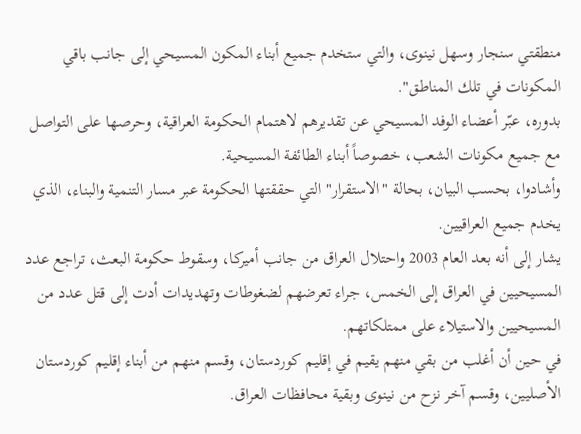منطقتي سنجار وسهل نينوى، والتي ستخدم جميع أبناء المكون المسيحي إلى جانب باقي المكونات في تلك المناطق".
بدوره، عبّر أعضاء الوفد المسيحي عن تقديرهم لاهتمام الحكومة العراقية، وحرصها على التواصل مع جميع مكونات الشعب، خصوصاً أبناء الطائفة المسيحية.
وأشادوا، بحسب البيان، بحالة "الاستقرار" التي حققتها الحكومة عبر مسار التنمية والبناء، الذي يخدم جميع العراقيين.
يشار إلى أنه بعد العام 2003 واحتلال العراق من جانب أميركا، وسقوط حكومة البعث، تراجع عدد المسيحيين في العراق إلى الخمس، جراء تعرضهم لضغوطات وتهديدات أدت إلى قتل عدد من المسيحيين والاستيلاء على ممتلكاتهم.
في حين أن أغلب من بقي منهم يقيم في إقليم كوردستان، وقسم منهم من أبناء إقليم كوردستان الأصليين، وقسم آخر نزح من نينوى وبقية محافظات العراق.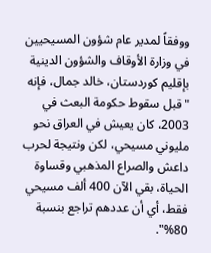ووفقاً لمدير عام شؤون المسيحيين في وزارة الأوقاف والشؤون الدينية بإقليم كوردستان، خالد جمال، فإنه "قبل سقوط حكومة البعث في 2003، كان يعيش في العراق نحو مليوني مسيحي، لكن ونتيجة لحرب داعش والصراع المذهبي وقساوة الحياة، بقي الآن 400 ألف مسيحي فقط، أي أن عددهم تراجع بنسبة 80%".